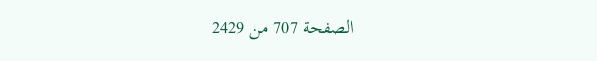الصفحة 707 من 2429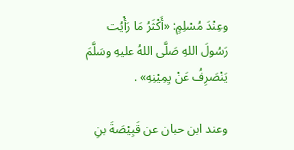وعِنْدَ مُسْلِمٍ: «أَكْثَرُ مَا رَأْيُت رَسُولَ اللهِ صَلَّى اللهُ عليهِ وسَلَّمَ يَنْصَرِفُ عَنْ يِمِيْنِهِ» .

وعند ابن حبان عن قَبِيْصَةَ بنِ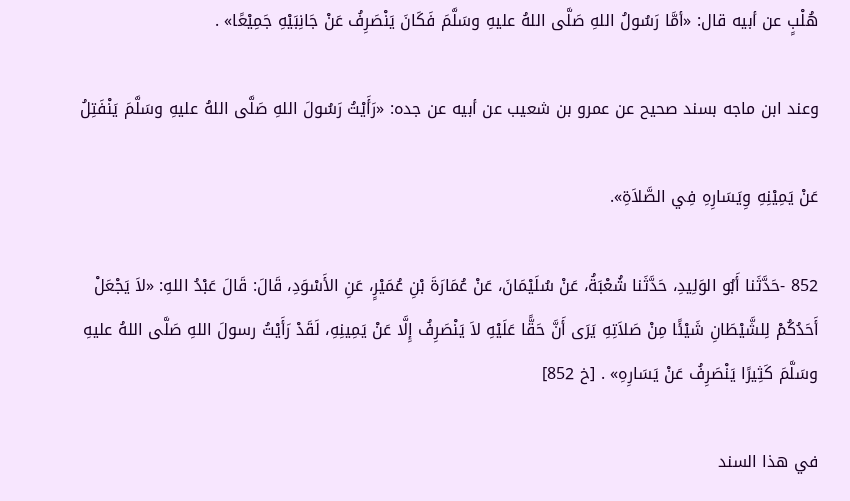هُلْبٍ عن أبيه قال: «أمَّا رَسُولُ اللهِ صَلَّى اللهُ عليهِ وسَلَّمَ فَكَانَ يَنْصَرِفُ عَنْ جَانِبَيْهِ جَمِيْعًا» .

وعند ابن ماجه بسند صحيح عن عمرو بن شعيب عن أبيه عن جده: «رَأَيْتُ رَسُولَ اللهِ صَلَّى اللهُ عليهِ وسَلَّمَ يَنْفَتِلُ

عَنْ يَمِيْنِهِ وِيَسَارِهِ فِي الصَّلاَةِ».

852 -حَدَّثَنا أَبُو الوَلِيدِ، حَدَّثَنا شُعْبَةُ، عَنْ سُلَيْمَانَ، عَنْ عُمَارَةَ بْنِ عُمَيْرٍ، عَنِ الأَسْوَدِ، قَالَ: قَالَ عَبْدُ اللهِ: «لاَ يَجْعَلْ أَحَدُكُمْ لِلشَّيْطَانِ شَيْئًا مِنْ صَلاَتِهِ يَرَى أَنَّ حَقًّا عَلَيْهِ لاَ يَنْصَرِفُ إِلَّا عَنْ يَمِينِهِ، لَقَدْ رَأَيْتُ رسولَ اللهِ صَلَّى اللهُ عليهِ وسَلَّمَ كَثِيرًا يَنْصَرِفُ عَنْ يَسَارِهِ» . [خ 852]

في هذا السند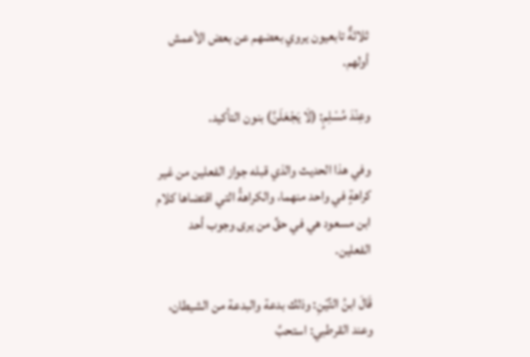ثلاثةٌ تابعيون يروي بعضهم عن بعض الأعمش أولهم.

وعِنْدَ مُسْلِمٍ: (لَا يَجْعَلَنَّ) بنون التأكيد.

وفي هذا الحديث والذي قبله جواز الفعلين من غير كراهةٍ في واحد منهما، والكراهةُ التي اقتضاها كلام ابن مسعود هي في حقِّ من يرى وجوب أحد الفعلين.

قَالَ ابنُ التِّيْنِ: وذلك بدعة والبدعة من الشيطان، وعند القرطبي: استحبَّ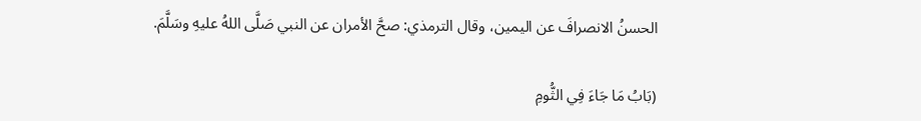الحسنُ الانصرافَ عن اليمين، وقال الترمذي: صحَّ الأمران عن النبي صَلَّى اللهُ عليهِ وسَلَّمَ.

(بَابُ مَا جَاءَ فِي الثُّومِ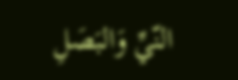النّيِّ وَالبَصَلِ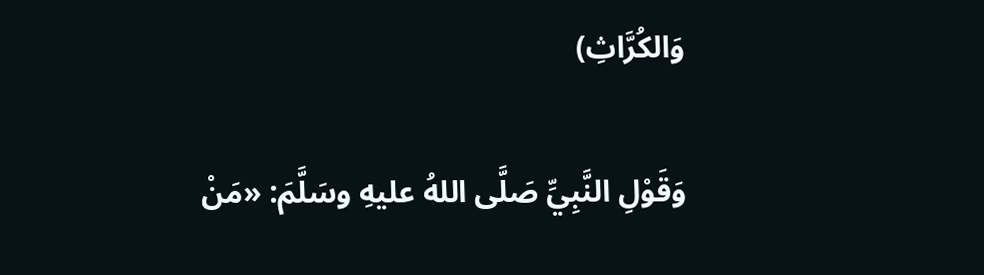وَالكُرَّاثِ)

وَقَوْلِ النَّبِيِّ صَلَّى اللهُ عليهِ وسَلَّمَ: «مَنْ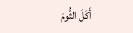أَكَلَ الثُّومَ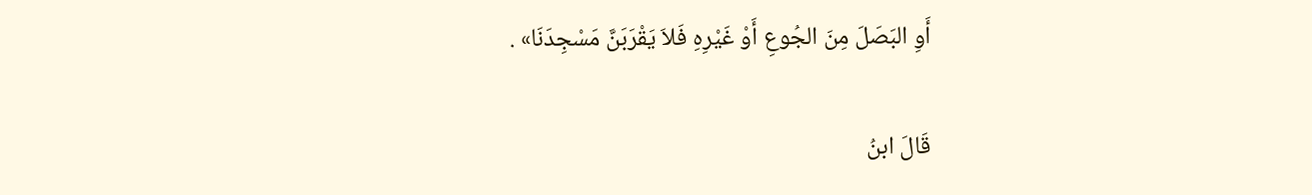أَوِ البَصَلَ مِنَ الجُوعِ أَوْ غَيْرِهِ فَلاَ يَقْرَبَنَّ مَسْجِدَنَا» .

قَالَ ابنُ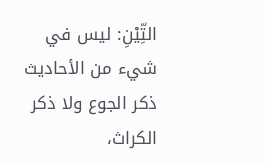التِّيْنِ: ليس في شيء من الأحاديث ذكر الجوع ولا ذكر الكراث،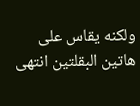ولكنه يقاس على هاتين البقلتين انتهى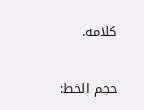كلامه.

حجم الخط: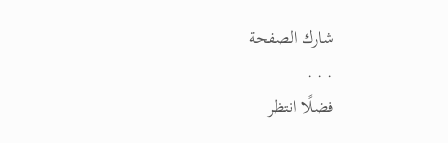شارك الصفحة
. . .
فضلًا انتظر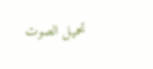تحميل الصوت